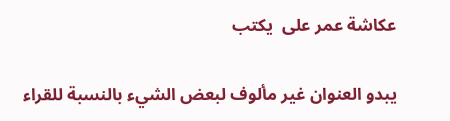عكاشة عمر على  يكتب

يبدو العنوان غير مألوف لبعض الشيء بالنسبة للقراء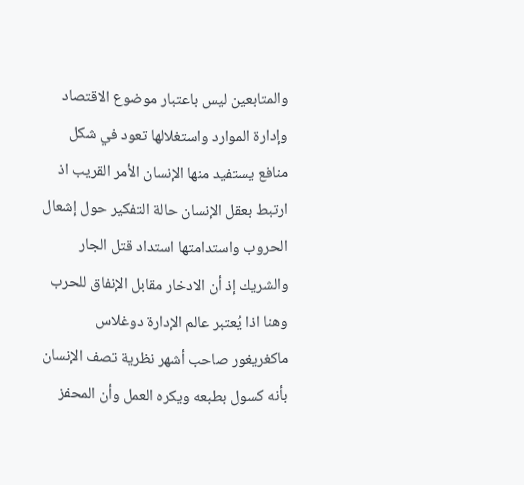والمتابعين ليس باعتبار موضوع الاقتصاد وإدارة الموارد واستغلالها تعود في شكل منافع يستفيد منها الإنسان الأمر القريب اذ ارتبط بعقل الإنسان حالة التفكير حول إشعال الحروب واستدامتها استداد قتل الجار والشريك إذ أن الادخار مقابل الإنفاق للحرب وهنا اذا يُعتبر عالم الإدارة دوغلاس ماكغريغور صاحب أشهر نظرية تصف الإنسان بأنه كسول بطبعه ويكره العمل وأن المحفز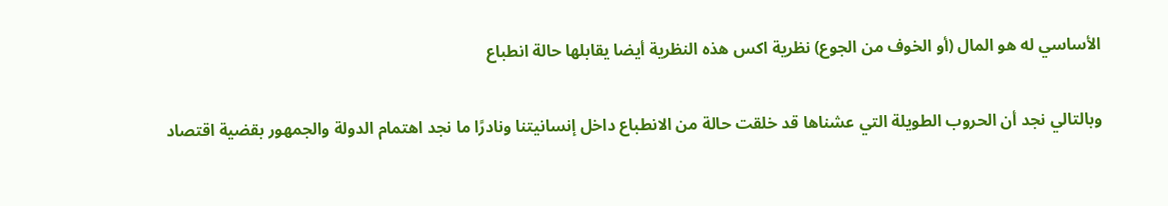الأساسي له هو المال (أو الخوف من الجوع) نظرية اكس هذه النظرية أيضا يقابلها حالة انطباع

وبالتالي نجد أن الحروب الطويلة التي عشناها قد خلقت حالة من الانطباع داخل إنسانيتنا ونادرًا ما نجد اهتمام الدولة والجمهور بقضية اقتصاد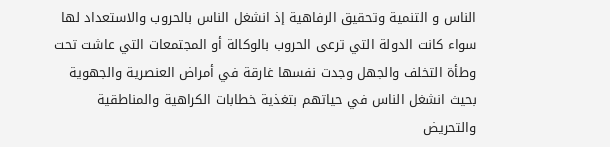الناس و التنمية وتحقيق الرفاهية إذ انشغل الناس بالحروب والاستعداد لها سواء كانت الدولة التي ترعى الحروب بالوكالة أو المجتمعات التي عاشت تحت وطأة التخلف والجهل وجدت نفسها غارقة في أمراض العنصرية والجهوية بحيث انشغل الناس في حياتهم بتغذية خطابات الكراهية والمناطقية والتحريض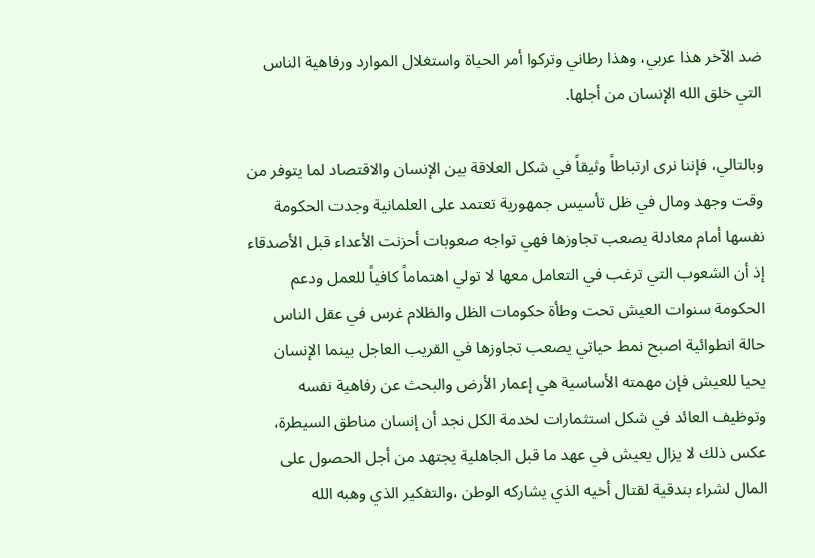ضد الآخر هذا عربي، وهذا رطاني وتركوا أمر الحياة واستغلال الموارد ورفاهية الناس التي خلق الله الإنسان من أجلها.

وبالتالي، فإننا نرى ارتباطاً وثيقاً في شكل العلاقة بين الإنسان والاقتصاد لما يتوفر من وقت وجهد ومال في ظل تأسيس جمهورية تعتمد على العلمانية وجدت الحكومة نفسها أمام معادلة يصعب تجاوزها فهي تواجه صعوبات أحزنت الأعداء قبل الأصدقاء إذ أن الشعوب التي ترغب في التعامل معها لا تولي اهتماماً كافياً للعمل ودعم الحكومة سنوات العيش تحت وطأة حكومات الظل والظلام غرس في عقل الناس حالة انطوائية اصبح نمط حياتي يصعب تجاوزها في القريب العاجل بينما الإنسان يحيا للعيش فإن مهمته الأساسية هي إعمار الأرض والبحث عن رفاهية نفسه وتوظيف العائد في شكل استثمارات لخدمة الكل نجد أن إنسان مناطق السيطرة، عكس ذلك لا يزال يعيش في عهد ما قبل الجاهلية يجتهد من أجل الحصول على المال لشراء بندقية لقتال أخيه الذي يشاركه الوطن ،والتفكير الذي وهبه الله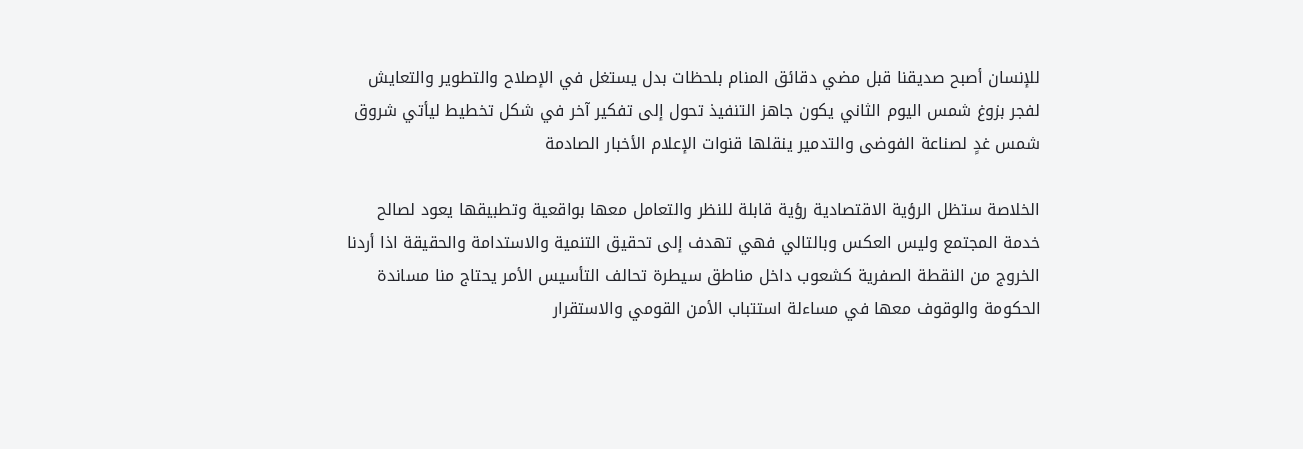للإنسان أصبح صديقنا قبل مضي دقائق المنام بلحظات بدل يستغل في الإصلاح والتطوير والتعايش لفجر بزوغ شمس اليوم الثاني يكون جاهز التنفيذ تحول إلى تفكير آخر في شكل تخطيط ليأتي شروق شمس غدٍ لصناعة الفوضى والتدمير ينقلها قنوات الإعلام الأخبار الصادمة

الخلاصة ستظل الرؤية الاقتصادية رؤية قابلة للنظر والتعامل معها بواقعية وتطبيقها يعود لصالح خدمة المجتمع وليس العكس وبالتالي فهي تهدف إلى تحقيق التنمية والاستدامة والحقيقة اذا أردنا الخروج من النقطة الصفرية كشعوب داخل مناطق سيطرة تحالف التأسيس الأمر يحتاج منا مساندة الحكومة والوقوف معها في مساءلة استتباب الأمن القومي والاستقرار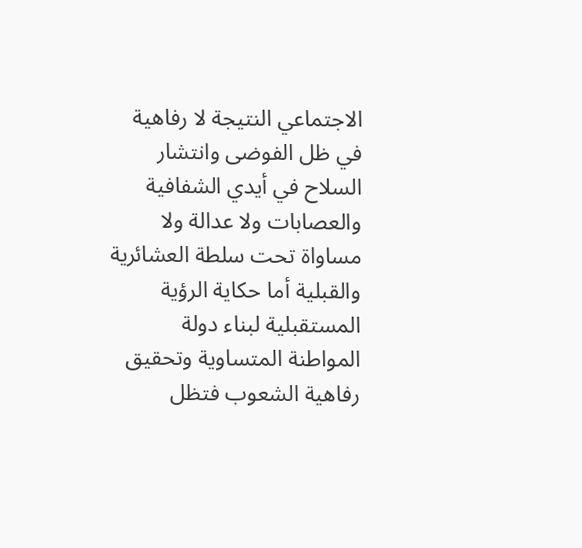الاجتماعي النتيجة لا رفاهية في ظل الفوضى وانتشار السلاح في أيدي الشفافية والعصابات ولا عدالة ولا مساواة تحت سلطة العشائرية والقبلية أما حكاية الرؤية المستقبلية لبناء دولة المواطنة المتساوية وتحقيق رفاهية الشعوب فتظل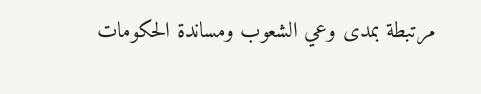مرتبطة بمدى وعي الشعوب ومساندة الحكومات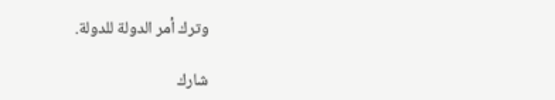وترك أمر الدولة للدولة.

شارك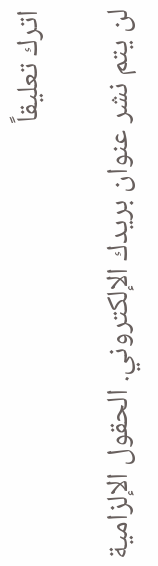اترك تعليقاً

لن يتم نشر عنوان بريدك الإلكتروني. الحقول الإلزامية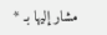مشار إليها بـ *